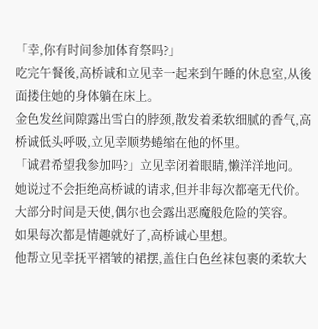「幸,你有时间参加体育祭吗?」
吃完午餐後,高桥诚和立见幸一起来到午睡的休息室,从後面搂住她的身体躺在床上。
金色发丝间隙露出雪白的脖颈,散发着柔软细腻的香气,高桥诚低头呼吸,立见幸顺势蜷缩在他的怀里。
「诚君希望我参加吗?」立见幸闭着眼睛,懒洋洋地问。
她说过不会拒绝高桥诚的请求,但并非每次都毫无代价。
大部分时间是天使,偶尔也会露出恶魔般危险的笑容。
如果每次都是情趣就好了,高桥诚心里想。
他帮立见幸抚平褶皱的裙摆,盖住白色丝袜包裹的柔软大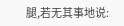腿,若无其事地说: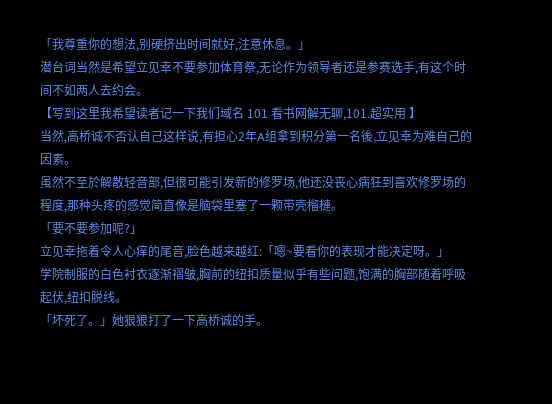「我尊重你的想法,别硬挤出时间就好,注意休息。」
潜台词当然是希望立见幸不要参加体育祭,无论作为领导者还是参赛选手,有这个时间不如两人去约会。
【写到这里我希望读者记一下我们域名 101 看书网解无聊,101.超实用 】
当然,高桥诚不否认自己这样说,有担心2年A组拿到积分第一名後,立见幸为难自己的因素。
虽然不至於解散轻音部,但很可能引发新的修罗场,他还没丧心病狂到喜欢修罗场的程度,那种头疼的感觉简直像是脑袋里塞了一颗带壳榴槤。
「要不要参加呢?」
立见幸拖着令人心痒的尾音,脸色越来越红:「嗯~要看你的表现才能决定呀。」
学院制服的白色衬衣逐渐褶皱,胸前的纽扣质量似乎有些问题,饱满的胸部随着呼吸起伏,纽扣脱线。
「坏死了。」她狠狠打了一下高桥诚的手。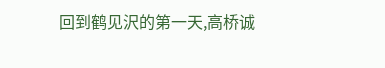回到鹤见沢的第一天,高桥诚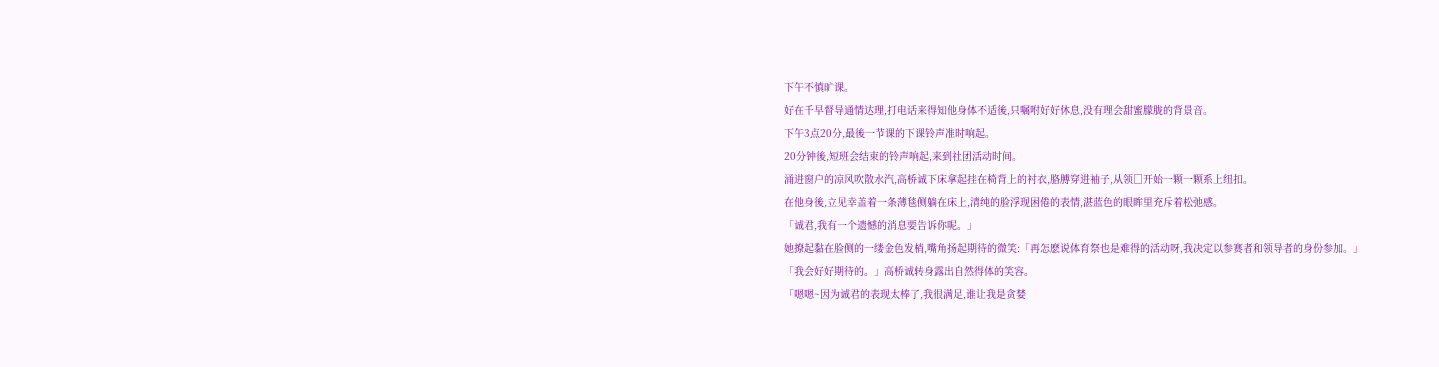下午不慎旷课。
好在千早督导通情达理,打电话来得知他身体不适後,只嘱咐好好休息,没有理会甜蜜朦胧的背景音。
下午3点20分,最後一节课的下课铃声准时响起。
20分钟後,短班会结束的铃声响起,来到社团活动时间。
涌进窗户的凉风吹散水汽,高桥诚下床拿起挂在椅背上的衬衣,胳膊穿进袖子,从领□开始一颗一颗系上纽扣。
在他身後,立见幸盖着一条薄毯侧躺在床上,清纯的脸浮现困倦的表情,湛蓝色的眼眸里充斥着松弛感。
「诚君,我有一个遗憾的消息要告诉你呢。」
她撩起黏在脸侧的一缕金色发梢,嘴角扬起期待的微笑:「再怎麽说体育祭也是难得的活动呀,我决定以参赛者和领导者的身份参加。」
「我会好好期待的。」高桥诚转身露出自然得体的笑容。
「嗯嗯~因为诚君的表现太棒了,我很满足,谁让我是贪婪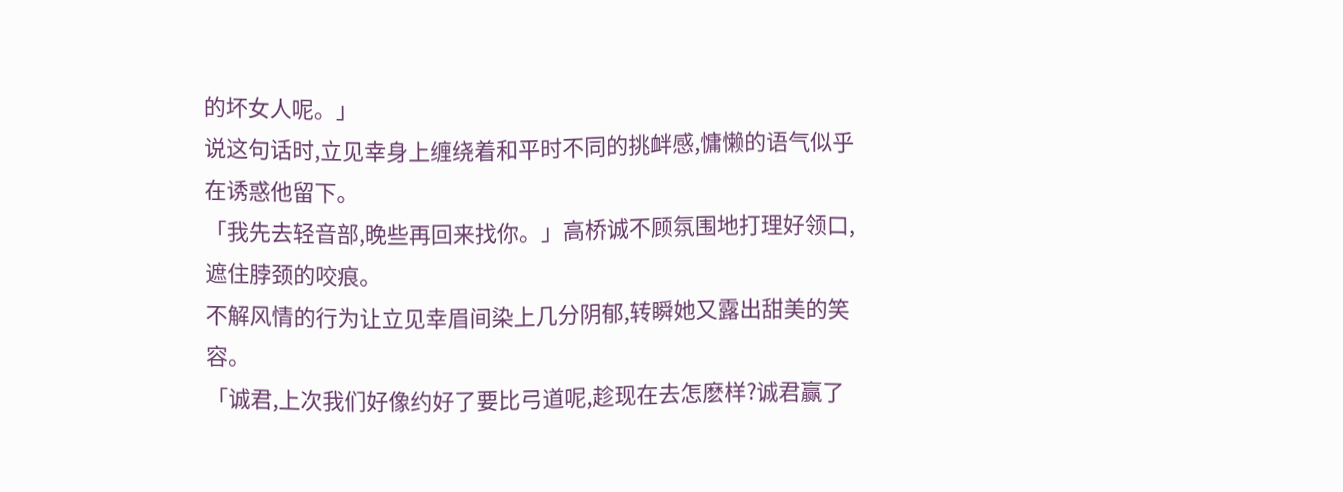的坏女人呢。」
说这句话时,立见幸身上缠绕着和平时不同的挑衅感,慵懒的语气似乎在诱惑他留下。
「我先去轻音部,晚些再回来找你。」高桥诚不顾氛围地打理好领口,遮住脖颈的咬痕。
不解风情的行为让立见幸眉间染上几分阴郁,转瞬她又露出甜美的笑容。
「诚君,上次我们好像约好了要比弓道呢,趁现在去怎麽样?诚君赢了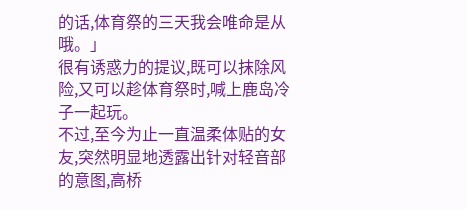的话,体育祭的三天我会唯命是从哦。」
很有诱惑力的提议,既可以抹除风险,又可以趁体育祭时,喊上鹿岛冷子一起玩。
不过,至今为止一直温柔体贴的女友,突然明显地透露出针对轻音部的意图,高桥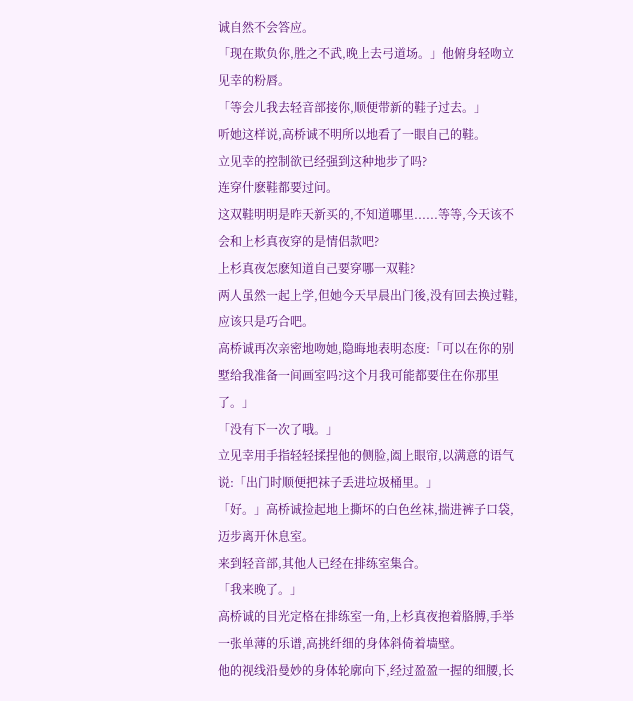诚自然不会答应。
「现在欺负你,胜之不武,晚上去弓道场。」他俯身轻吻立见幸的粉唇。
「等会儿我去轻音部接你,顺便带新的鞋子过去。」
听她这样说,高桥诚不明所以地看了一眼自己的鞋。
立见幸的控制欲已经强到这种地步了吗?
连穿什麽鞋都要过问。
这双鞋明明是昨天新买的,不知道哪里......等等,今天该不会和上杉真夜穿的是情侣款吧?
上杉真夜怎麽知道自己要穿哪一双鞋?
两人虽然一起上学,但她今天早晨出门後,没有回去换过鞋,应该只是巧合吧。
高桥诚再次亲密地吻她,隐晦地表明态度:「可以在你的别墅给我准备一间画室吗?这个月我可能都要住在你那里了。」
「没有下一次了哦。」
立见幸用手指轻轻揉捏他的侧脸,阖上眼帘,以满意的语气说:「出门时顺便把袜子丢进垃圾桶里。」
「好。」高桥诚捡起地上撕坏的白色丝袜,揣进裤子口袋,迈步离开休息室。
来到轻音部,其他人已经在排练室集合。
「我来晚了。」
高桥诚的目光定格在排练室一角,上杉真夜抱着胳膊,手举一张单薄的乐谱,高挑纤细的身体斜倚着墙壁。
他的视线沿曼妙的身体轮廓向下,经过盈盈一握的细腰,长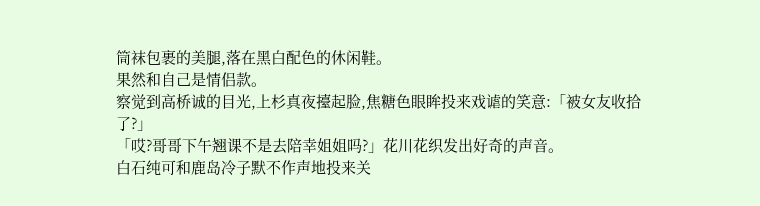筒袜包裹的美腿,落在黑白配色的休闲鞋。
果然和自己是情侣款。
察觉到高桥诚的目光,上杉真夜擡起脸,焦糖色眼眸投来戏谑的笑意:「被女友收拾了?」
「哎?哥哥下午翘课不是去陪幸姐姐吗?」花川花织发出好奇的声音。
白石纯可和鹿岛冷子默不作声地投来关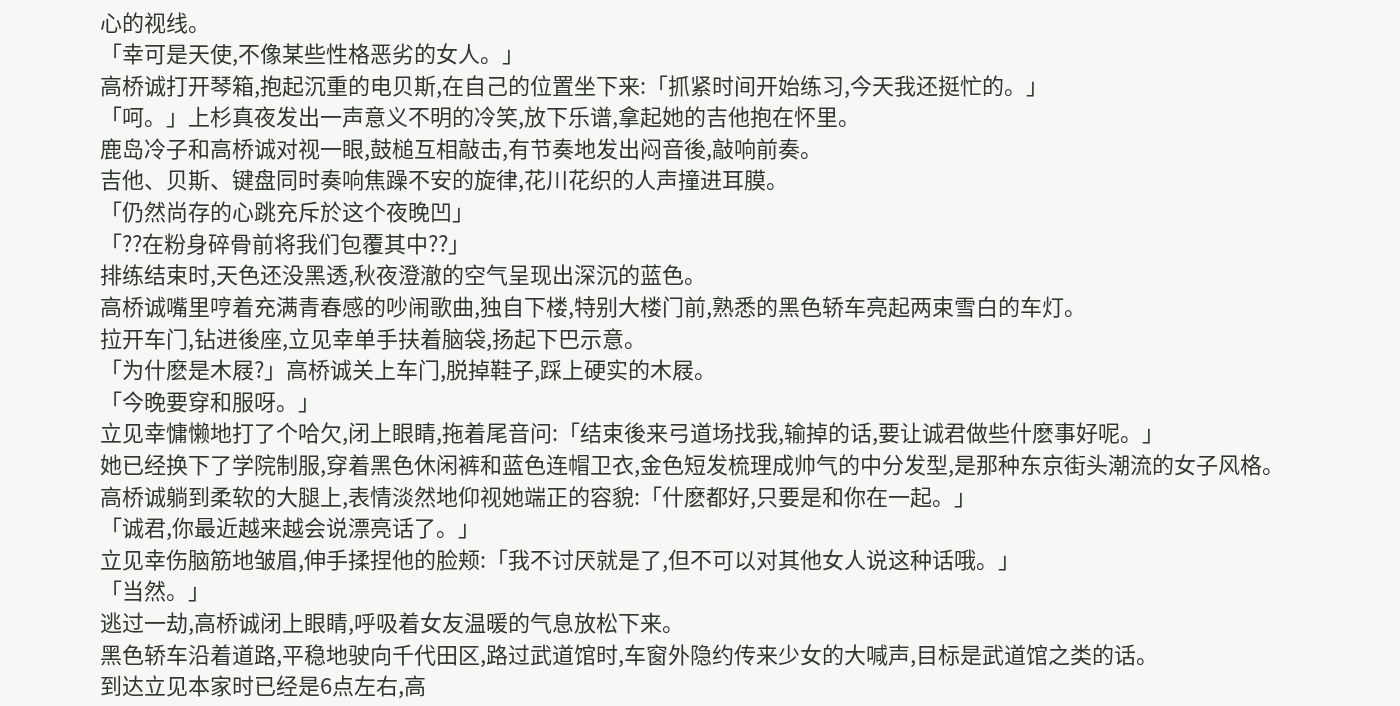心的视线。
「幸可是天使,不像某些性格恶劣的女人。」
高桥诚打开琴箱,抱起沉重的电贝斯,在自己的位置坐下来:「抓紧时间开始练习,今天我还挺忙的。」
「呵。」上杉真夜发出一声意义不明的冷笑,放下乐谱,拿起她的吉他抱在怀里。
鹿岛冷子和高桥诚对视一眼,鼓槌互相敲击,有节奏地发出闷音後,敲响前奏。
吉他、贝斯、键盘同时奏响焦躁不安的旋律,花川花织的人声撞进耳膜。
「仍然尚存的心跳充斥於这个夜晚凹」
「??在粉身碎骨前将我们包覆其中??」
排练结束时,天色还没黑透,秋夜澄澈的空气呈现出深沉的蓝色。
高桥诚嘴里哼着充满青春感的吵闹歌曲,独自下楼,特别大楼门前,熟悉的黑色轿车亮起两束雪白的车灯。
拉开车门,钻进後座,立见幸单手扶着脑袋,扬起下巴示意。
「为什麽是木屐?」高桥诚关上车门,脱掉鞋子,踩上硬实的木屐。
「今晚要穿和服呀。」
立见幸慵懒地打了个哈欠,闭上眼睛,拖着尾音问:「结束後来弓道场找我,输掉的话,要让诚君做些什麽事好呢。」
她已经换下了学院制服,穿着黑色休闲裤和蓝色连帽卫衣,金色短发梳理成帅气的中分发型,是那种东京街头潮流的女子风格。
高桥诚躺到柔软的大腿上,表情淡然地仰视她端正的容貌:「什麽都好,只要是和你在一起。」
「诚君,你最近越来越会说漂亮话了。」
立见幸伤脑筋地皱眉,伸手揉捏他的脸颊:「我不讨厌就是了,但不可以对其他女人说这种话哦。」
「当然。」
逃过一劫,高桥诚闭上眼睛,呼吸着女友温暖的气息放松下来。
黑色轿车沿着道路,平稳地驶向千代田区,路过武道馆时,车窗外隐约传来少女的大喊声,目标是武道馆之类的话。
到达立见本家时已经是6点左右,高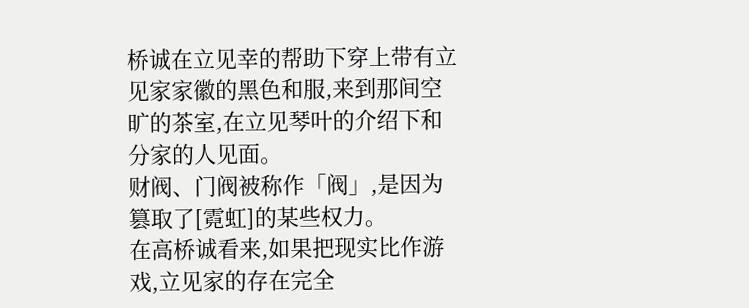桥诚在立见幸的帮助下穿上带有立见家家徽的黑色和服,来到那间空旷的茶室,在立见琴叶的介绍下和分家的人见面。
财阀、门阀被称作「阀」,是因为篡取了[霓虹]的某些权力。
在高桥诚看来,如果把现实比作游戏,立见家的存在完全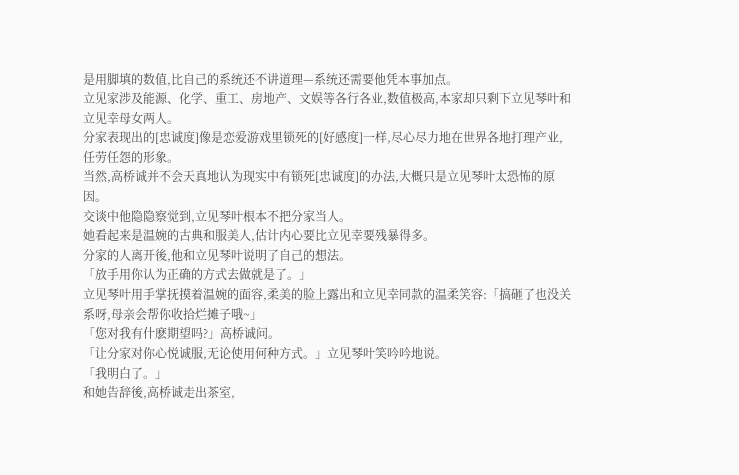是用脚填的数值,比自己的系统还不讲道理—系统还需要他凭本事加点。
立见家涉及能源、化学、重工、房地产、文娱等各行各业,数值极高,本家却只剩下立见琴叶和立见幸母女两人。
分家表现出的[忠诚度]像是恋爱游戏里锁死的[好感度]一样,尽心尽力地在世界各地打理产业,任劳任怨的形象。
当然,高桥诚并不会天真地认为现实中有锁死[忠诚度]的办法,大概只是立见琴叶太恐怖的原因。
交谈中他隐隐察觉到,立见琴叶根本不把分家当人。
她看起来是温婉的古典和服美人,估计内心要比立见幸要残暴得多。
分家的人离开後,他和立见琴叶说明了自己的想法。
「放手用你认为正确的方式去做就是了。」
立见琴叶用手掌抚摸着温婉的面容,柔美的脸上露出和立见幸同款的温柔笑容:「搞砸了也没关系呀,母亲会帮你收拾烂摊子哦~」
「您对我有什麽期望吗?」高桥诚问。
「让分家对你心悦诚服,无论使用何种方式。」立见琴叶笑吟吟地说。
「我明白了。」
和她告辞後,高桥诚走出茶室,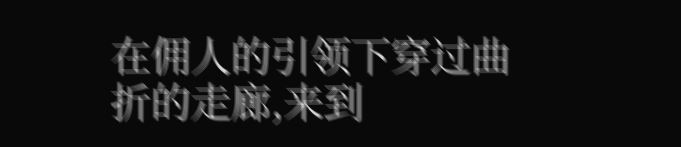在佣人的引领下穿过曲折的走廊,来到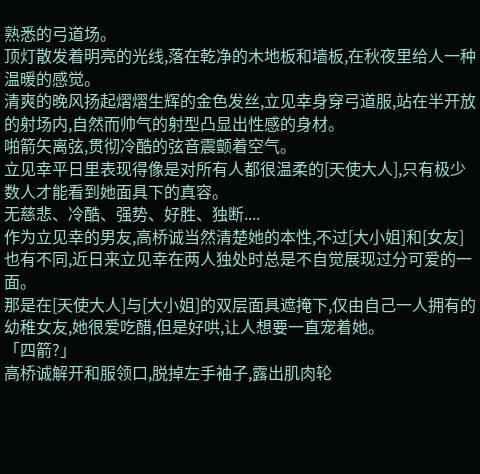熟悉的弓道场。
顶灯散发着明亮的光线,落在乾净的木地板和墙板,在秋夜里给人一种温暖的感觉。
清爽的晚风扬起熠熠生辉的金色发丝,立见幸身穿弓道服,站在半开放的射场内,自然而帅气的射型凸显出性感的身材。
啪箭矢离弦,贯彻冷酷的弦音震颤着空气。
立见幸平日里表现得像是对所有人都很温柔的[天使大人],只有极少数人才能看到她面具下的真容。
无慈悲、冷酷、强势、好胜、独断....
作为立见幸的男友,高桥诚当然清楚她的本性,不过[大小姐]和[女友]也有不同,近日来立见幸在两人独处时总是不自觉展现过分可爱的一面。
那是在[天使大人]与[大小姐]的双层面具遮掩下,仅由自己一人拥有的幼稚女友,她很爱吃醋,但是好哄,让人想要一直宠着她。
「四箭?」
高桥诚解开和服领口,脱掉左手袖子,露出肌肉轮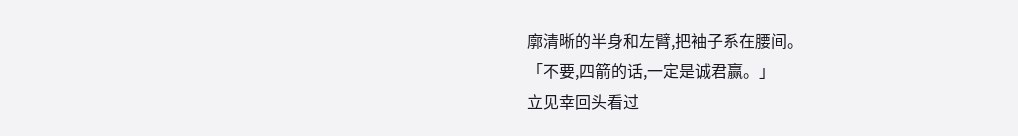廓清晰的半身和左臂,把袖子系在腰间。
「不要,四箭的话,一定是诚君赢。」
立见幸回头看过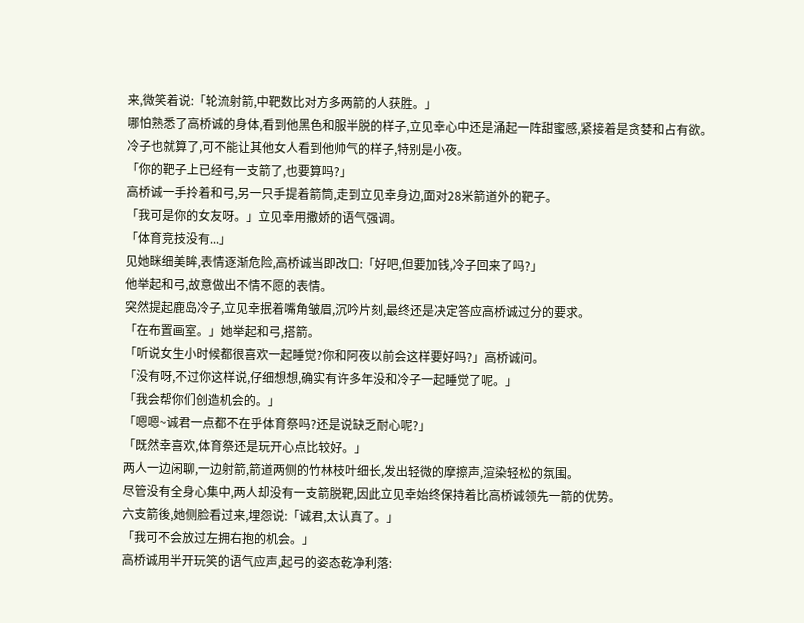来,微笑着说:「轮流射箭,中靶数比对方多两箭的人获胜。」
哪怕熟悉了高桥诚的身体,看到他黑色和服半脱的样子,立见幸心中还是涌起一阵甜蜜感,紧接着是贪婪和占有欲。
冷子也就算了,可不能让其他女人看到他帅气的样子,特别是小夜。
「你的靶子上已经有一支箭了,也要算吗?」
高桥诚一手拎着和弓,另一只手提着箭筒,走到立见幸身边,面对28米箭道外的靶子。
「我可是你的女友呀。」立见幸用撒娇的语气强调。
「体育竞技没有...」
见她眯细美眸,表情逐渐危险,高桥诚当即改口:「好吧,但要加钱,冷子回来了吗?」
他举起和弓,故意做出不情不愿的表情。
突然提起鹿岛冷子,立见幸抿着嘴角皱眉,沉吟片刻,最终还是决定答应高桥诚过分的要求。
「在布置画室。」她举起和弓,搭箭。
「听说女生小时候都很喜欢一起睡觉?你和阿夜以前会这样要好吗?」高桥诚问。
「没有呀,不过你这样说,仔细想想,确实有许多年没和冷子一起睡觉了呢。」
「我会帮你们创造机会的。」
「嗯嗯~诚君一点都不在乎体育祭吗?还是说缺乏耐心呢?」
「既然幸喜欢,体育祭还是玩开心点比较好。」
两人一边闲聊,一边射箭,箭道两侧的竹林枝叶细长,发出轻微的摩擦声,渲染轻松的氛围。
尽管没有全身心集中,两人却没有一支箭脱靶,因此立见幸始终保持着比高桥诚领先一箭的优势。
六支箭後,她侧脸看过来,埋怨说:「诚君,太认真了。」
「我可不会放过左拥右抱的机会。」
高桥诚用半开玩笑的语气应声,起弓的姿态乾净利落: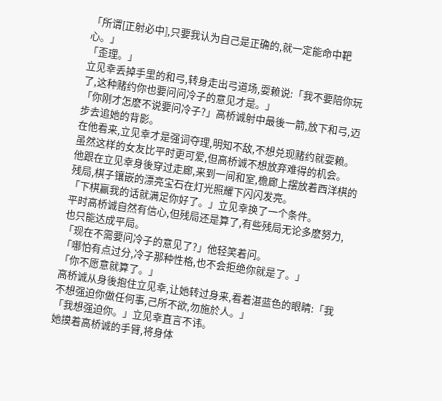「所谓[正射必中],只要我认为自己是正确的,就一定能命中靶心。」
「歪理。」
立见幸丢掉手里的和弓,转身走出弓道场,耍赖说:「我不要陪你玩了,这种赌约你也要问问冷子的意见才是。」
「你刚才怎麽不说要问冷子?」高桥诚射中最後一箭,放下和弓,迈步去追她的背影。
在他看来,立见幸才是强词夺理,明知不敌,不想兑现赌约就耍赖。
虽然这样的女友比平时更可爱,但高桥诚不想放弃难得的机会。
他跟在立见幸身後穿过走廊,来到一间和室,檐廊上摆放着西洋棋的残局,棋子镶嵌的漂亮宝石在灯光照耀下闪闪发亮。
「下棋赢我的话就满足你好了。」立见幸换了一个条件。
平时高桥诚自然有信心,但残局还是算了,有些残局无论多麽努力,也只能达成平局。
「现在不需要问冷子的意见了?」他轻笑着问。
「哪怕有点过分,冷子那种性格,也不会拒绝你就是了。」
「你不愿意就算了。」
高桥诚从身後抱住立见幸,让她转过身来,看着湛蓝色的眼睛:「我不想强迫你做任何事,己所不欲,勿施於人。」
「我想强迫你。」立见幸直言不讳。
她摸着高桥诚的手臂,将身体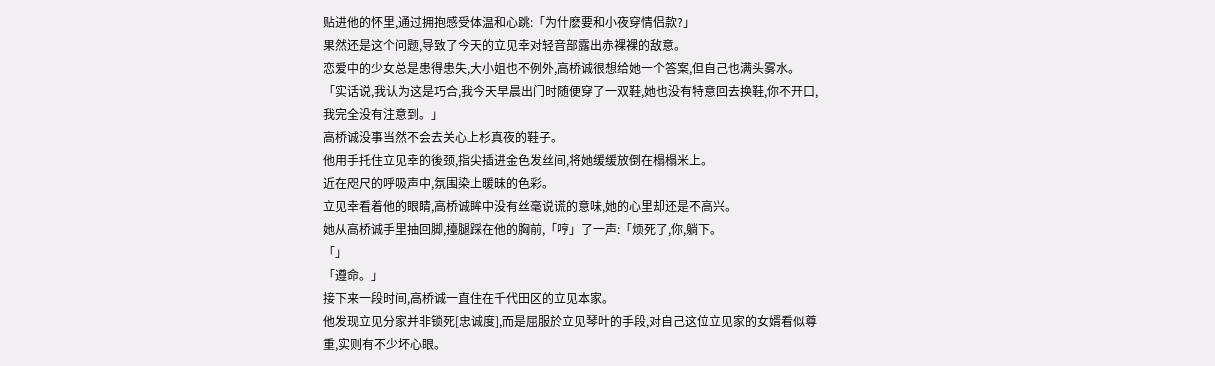贴进他的怀里,通过拥抱感受体温和心跳:「为什麽要和小夜穿情侣款?」
果然还是这个问题,导致了今天的立见幸对轻音部露出赤裸裸的敌意。
恋爱中的少女总是患得患失,大小姐也不例外,高桥诚很想给她一个答案,但自己也满头雾水。
「实话说,我认为这是巧合,我今天早晨出门时随便穿了一双鞋,她也没有特意回去换鞋,你不开口,我完全没有注意到。」
高桥诚没事当然不会去关心上杉真夜的鞋子。
他用手托住立见幸的後颈,指尖插进金色发丝间,将她缓缓放倒在榻榻米上。
近在咫尺的呼吸声中,氛围染上暖昧的色彩。
立见幸看着他的眼睛,高桥诚眸中没有丝毫说谎的意味,她的心里却还是不高兴。
她从高桥诚手里抽回脚,擡腿踩在他的胸前,「哼」了一声:「烦死了,你,躺下。
「」
「遵命。」
接下来一段时间,高桥诚一直住在千代田区的立见本家。
他发现立见分家并非锁死[忠诚度],而是屈服於立见琴叶的手段,对自己这位立见家的女婿看似尊重,实则有不少坏心眼。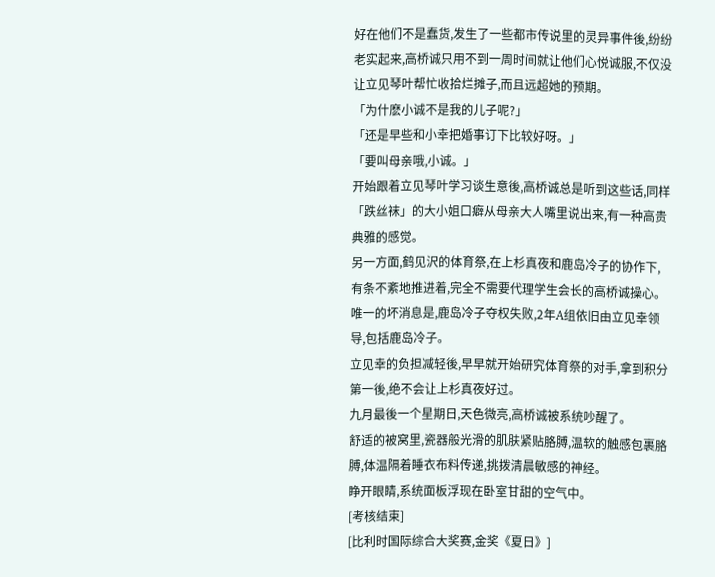好在他们不是蠢货,发生了一些都市传说里的灵异事件後,纷纷老实起来,高桥诚只用不到一周时间就让他们心悦诚服,不仅没让立见琴叶帮忙收拾烂摊子,而且远超她的预期。
「为什麽小诚不是我的儿子呢?」
「还是早些和小幸把婚事订下比较好呀。」
「要叫母亲哦,小诚。」
开始跟着立见琴叶学习谈生意後,高桥诚总是听到这些话,同样「跌丝袜」的大小姐口癖从母亲大人嘴里说出来,有一种高贵典雅的感觉。
另一方面,鹤见沢的体育祭,在上杉真夜和鹿岛冷子的协作下,有条不紊地推进着,完全不需要代理学生会长的高桥诚操心。
唯一的坏消息是,鹿岛冷子夺权失败,2年A组依旧由立见幸领导,包括鹿岛冷子。
立见幸的负担减轻後,早早就开始研究体育祭的对手,拿到积分第一後,绝不会让上杉真夜好过。
九月最後一个星期日,天色微亮,高桥诚被系统吵醒了。
舒适的被窝里,瓷器般光滑的肌肤紧贴胳膊,温软的触感包裹胳膊,体温隔着睡衣布料传递,挑拨清晨敏感的神经。
睁开眼睛,系统面板浮现在卧室甘甜的空气中。
[考核结束]
[比利时国际综合大奖赛,金奖《夏日》]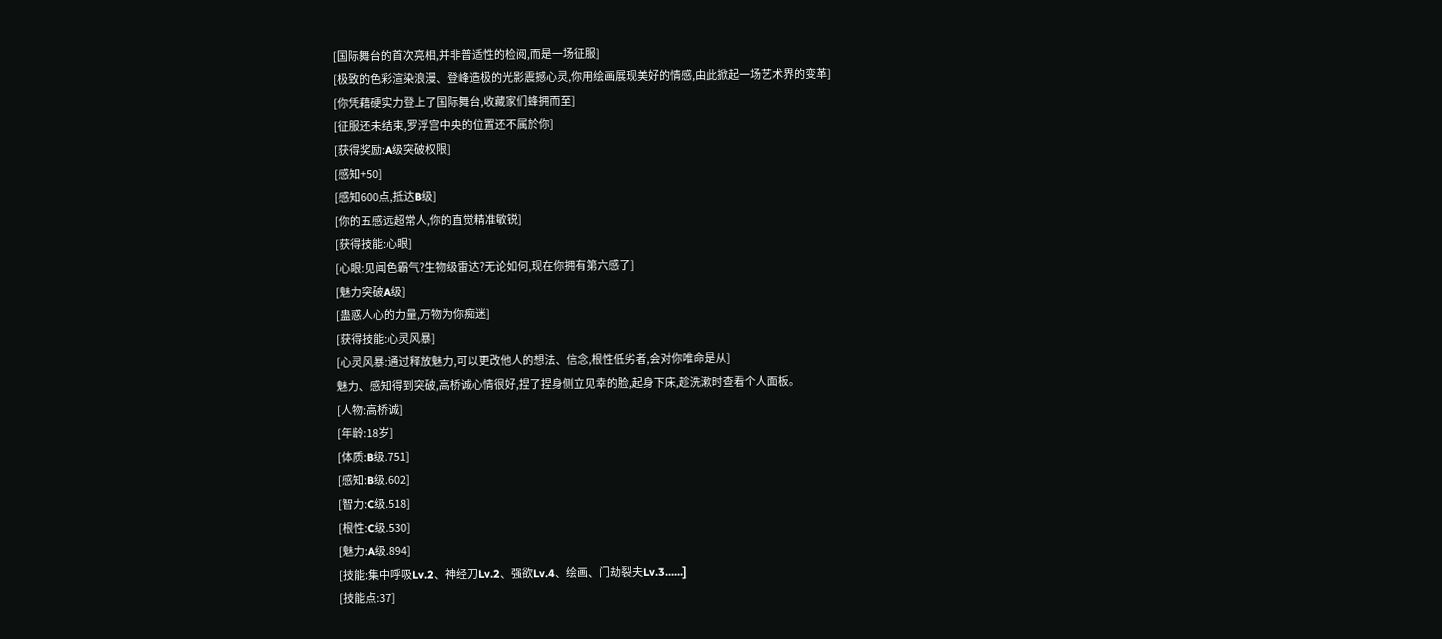[国际舞台的首次亮相,并非普适性的检阅,而是一场征服]
[极致的色彩渲染浪漫、登峰造极的光影震撼心灵,你用绘画展现美好的情感,由此掀起一场艺术界的变革]
[你凭藉硬实力登上了国际舞台,收藏家们蜂拥而至]
[征服还未结束,罗浮宫中央的位置还不属於你]
[获得奖励:A级突破权限]
[感知+50]
[感知600点,抵达B级]
[你的五感远超常人,你的直觉精准敏锐]
[获得技能:心眼]
[心眼:见闻色霸气?生物级雷达?无论如何,现在你拥有第六感了]
[魅力突破A级]
[蛊惑人心的力量,万物为你痴迷]
[获得技能:心灵风暴]
[心灵风暴:通过释放魅力,可以更改他人的想法、信念,根性低劣者,会对你唯命是从]
魅力、感知得到突破,高桥诚心情很好,捏了捏身侧立见幸的脸,起身下床,趁洗漱时查看个人面板。
[人物:高桥诚]
[年龄:18岁]
[体质:B级.751]
[感知:B级.602]
[智力:C级.518]
[根性:C级.530]
[魅力:A级.894]
[技能:集中呼吸Lv.2、神经刀Lv.2、强欲Lv.4、绘画、门劫裂夫Lv.3......]
[技能点:37]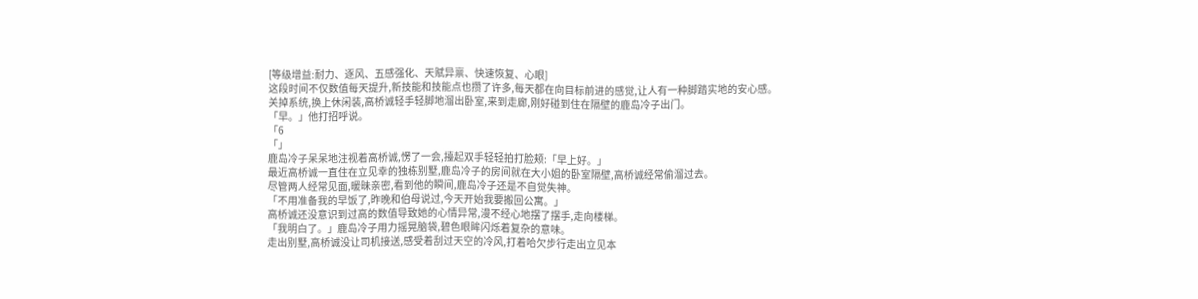[等级增益:耐力、逐风、五感强化、天赋异禀、快速恢复、心眼]
这段时间不仅数值每天提升,新技能和技能点也攒了许多,每天都在向目标前进的感觉,让人有一种脚踏实地的安心感。
关掉系统,换上休闲装,高桥诚轻手轻脚地溜出卧室,来到走廊,刚好碰到住在隔壁的鹿岛冷子出门。
「早。」他打招呼说。
「6
「」
鹿岛冷子呆呆地注视着高桥诚,愣了一会,擡起双手轻轻拍打脸颊:「早上好。」
最近高桥诚一直住在立见幸的独栋别墅,鹿岛冷子的房间就在大小姐的卧室隔壁,高桥诚经常偷溜过去。
尽管两人经常见面,暖昧亲密,看到他的瞬间,鹿岛冷子还是不自觉失神。
「不用准备我的早饭了,昨晚和伯母说过,今天开始我要搬回公寓。」
高桥诚还没意识到过高的数值导致她的心情异常,漫不经心地摆了摆手,走向楼梯。
「我明白了。」鹿岛冷子用力摇晃脑袋,碧色眼眸闪烁着复杂的意味。
走出别墅,高桥诚没让司机接送,感受着刮过天空的冷风,打着哈欠步行走出立见本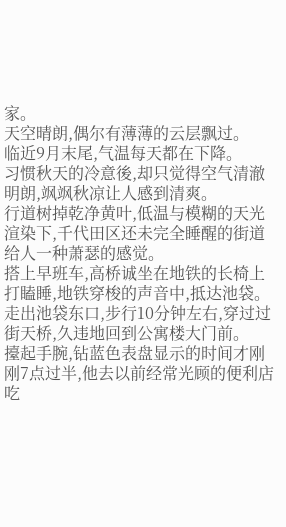家。
天空晴朗,偶尔有薄薄的云层飘过。
临近9月末尾,气温每天都在下降。
习惯秋天的冷意後,却只觉得空气清澈明朗,飒飒秋凉让人感到清爽。
行道树掉乾净黄叶,低温与模糊的天光渲染下,千代田区还未完全睡醒的街道给人一种萧瑟的感觉。
搭上早班车,高桥诚坐在地铁的长椅上打瞌睡,地铁穿梭的声音中,抵达池袋。
走出池袋东口,步行10分钟左右,穿过过街天桥,久违地回到公寓楼大门前。
擡起手腕,钻蓝色表盘显示的时间才刚刚7点过半,他去以前经常光顾的便利店吃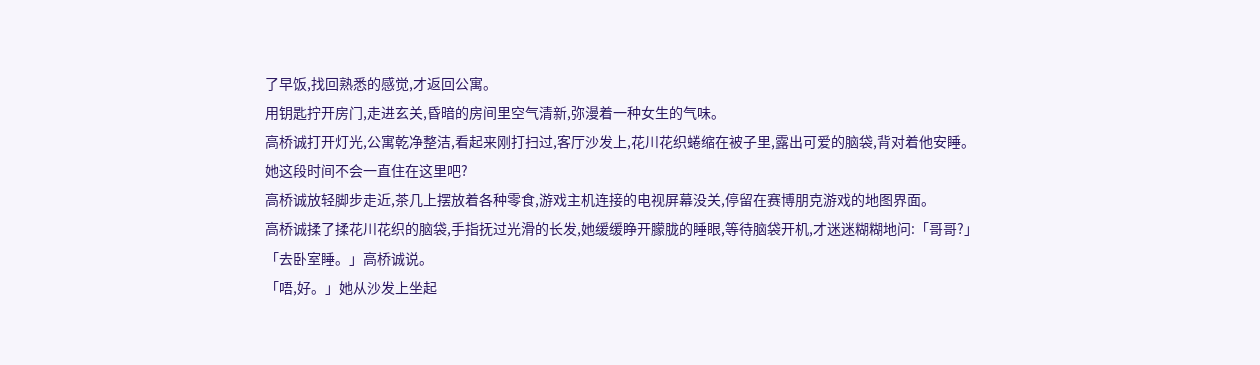了早饭,找回熟悉的感觉,才返回公寓。
用钥匙拧开房门,走进玄关,昏暗的房间里空气清新,弥漫着一种女生的气味。
高桥诚打开灯光,公寓乾净整洁,看起来刚打扫过,客厅沙发上,花川花织蜷缩在被子里,露出可爱的脑袋,背对着他安睡。
她这段时间不会一直住在这里吧?
高桥诚放轻脚步走近,茶几上摆放着各种零食,游戏主机连接的电视屏幕没关,停留在赛博朋克游戏的地图界面。
高桥诚揉了揉花川花织的脑袋,手指抚过光滑的长发,她缓缓睁开朦胧的睡眼,等待脑袋开机,才迷迷糊糊地问:「哥哥?」
「去卧室睡。」高桥诚说。
「唔,好。」她从沙发上坐起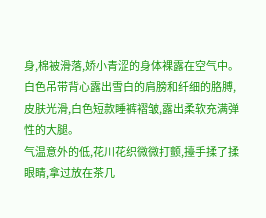身,棉被滑落,娇小青涩的身体裸露在空气中。
白色吊带背心露出雪白的肩膀和纤细的胳膊,皮肤光滑,白色短款睡裤褶皱,露出柔软充满弹性的大腿。
气温意外的低,花川花织微微打颤,擡手揉了揉眼睛,拿过放在茶几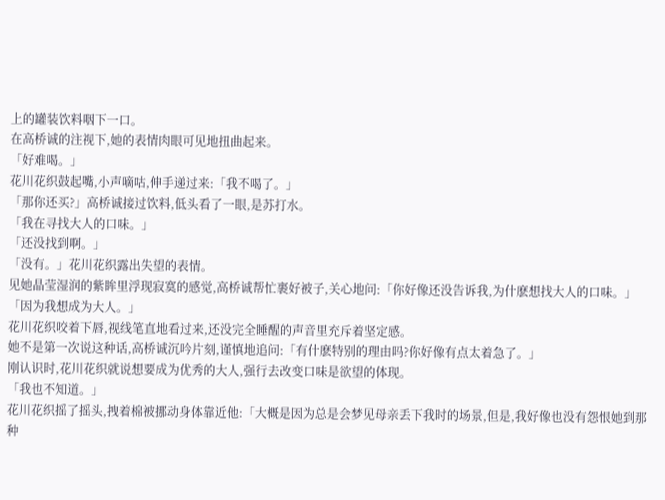上的罐装饮料咽下一口。
在高桥诚的注视下,她的表情肉眼可见地扭曲起来。
「好难喝。」
花川花织鼓起嘴,小声嘀咕,伸手递过来:「我不喝了。」
「那你还买?」高桥诚接过饮料,低头看了一眼,是苏打水。
「我在寻找大人的口味。」
「还没找到啊。」
「没有。」花川花织露出失望的表情。
见她晶莹湿润的紫眸里浮现寂寞的感觉,高桥诚帮忙裹好被子,关心地问:「你好像还没告诉我,为什麽想找大人的口味。」
「因为我想成为大人。」
花川花织咬着下唇,视线笔直地看过来,还没完全睡醒的声音里充斥着坚定感。
她不是第一次说这种话,高桥诚沉吟片刻,谨慎地追问:「有什麽特别的理由吗?你好像有点太着急了。」
刚认识时,花川花织就说想要成为优秀的大人,强行去改变口味是欲望的体现。
「我也不知道。」
花川花织摇了摇头,拽着棉被挪动身体靠近他:「大概是因为总是会梦见母亲丢下我时的场景,但是,我好像也没有怨恨她到那种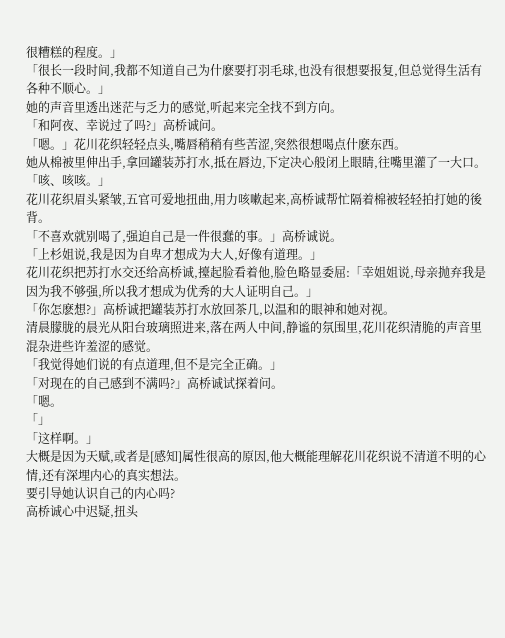很糟糕的程度。」
「很长一段时间,我都不知道自己为什麽要打羽毛球,也没有很想要报复,但总觉得生活有各种不顺心。」
她的声音里透出迷茫与乏力的感觉,听起来完全找不到方向。
「和阿夜、幸说过了吗?」高桥诚问。
「嗯。」花川花织轻轻点头,嘴唇稍稍有些苦涩,突然很想喝点什麽东西。
她从棉被里伸出手,拿回罐装苏打水,抵在唇边,下定决心般闭上眼睛,往嘴里灌了一大口。
「咳、咳咳。」
花川花织眉头紧皱,五官可爱地扭曲,用力咳嗽起来,高桥诚帮忙隔着棉被轻轻拍打她的後背。
「不喜欢就别喝了,强迫自己是一件很蠢的事。」高桥诚说。
「上杉姐说,我是因为自卑才想成为大人,好像有道理。」
花川花织把苏打水交还给高桥诚,擡起脸看着他,脸色略显委屈:「幸姐姐说,母亲抛弃我是因为我不够强,所以我才想成为优秀的大人证明自己。」
「你怎麽想?」高桥诚把罐装苏打水放回茶几,以温和的眼神和她对视。
清晨朦胧的晨光从阳台玻璃照进来,落在两人中间,静谧的氛围里,花川花织清脆的声音里混杂进些许羞涩的感觉。
「我觉得她们说的有点道理,但不是完全正确。」
「对现在的自己感到不满吗?」高桥诚试探着问。
「嗯。
「」
「这样啊。」
大概是因为天赋,或者是[感知]属性很高的原因,他大概能理解花川花织说不清道不明的心情,还有深埋内心的真实想法。
要引导她认识自己的内心吗?
高桥诚心中迟疑,扭头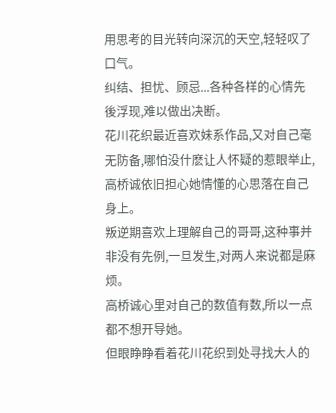用思考的目光转向深沉的天空,轻轻叹了口气。
纠结、担忧、顾忌...各种各样的心情先後浮现,难以做出决断。
花川花织最近喜欢妹系作品,又对自己毫无防备,哪怕没什麽让人怀疑的惹眼举止,高桥诚依旧担心她情懂的心思落在自己身上。
叛逆期喜欢上理解自己的哥哥,这种事并非没有先例,一旦发生,对两人来说都是麻烦。
高桥诚心里对自己的数值有数,所以一点都不想开导她。
但眼睁睁看着花川花织到处寻找大人的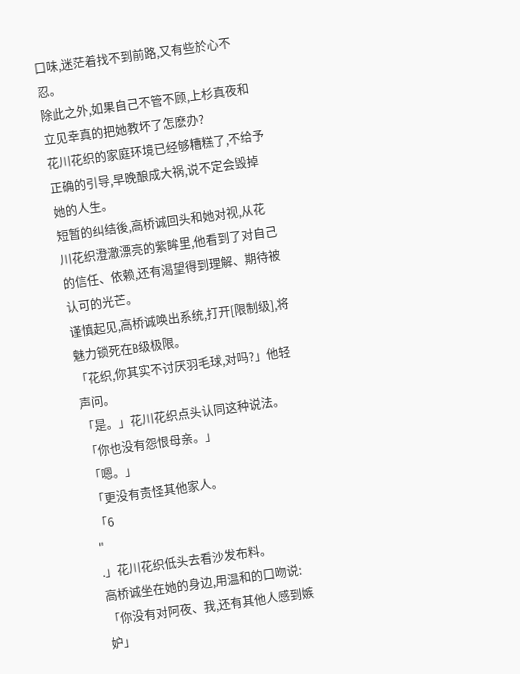口味,迷茫着找不到前路,又有些於心不忍。
除此之外,如果自己不管不顾,上杉真夜和立见幸真的把她教坏了怎麽办?
花川花织的家庭环境已经够糟糕了,不给予正确的引导,早晚酿成大祸,说不定会毁掉她的人生。
短暂的纠结後,高桥诚回头和她对视,从花川花织澄澈漂亮的紫眸里,他看到了对自己的信任、依赖,还有渴望得到理解、期待被认可的光芒。
谨慎起见,高桥诚唤出系统,打开[限制级],将魅力锁死在B级极限。
「花织,你其实不讨厌羽毛球,对吗?」他轻声问。
「是。」花川花织点头认同这种说法。
「你也没有怨恨母亲。」
「嗯。」
「更没有责怪其他家人。
「6
"
.」花川花织低头去看沙发布料。
高桥诚坐在她的身边,用温和的口吻说:「你没有对阿夜、我,还有其他人感到嫉妒」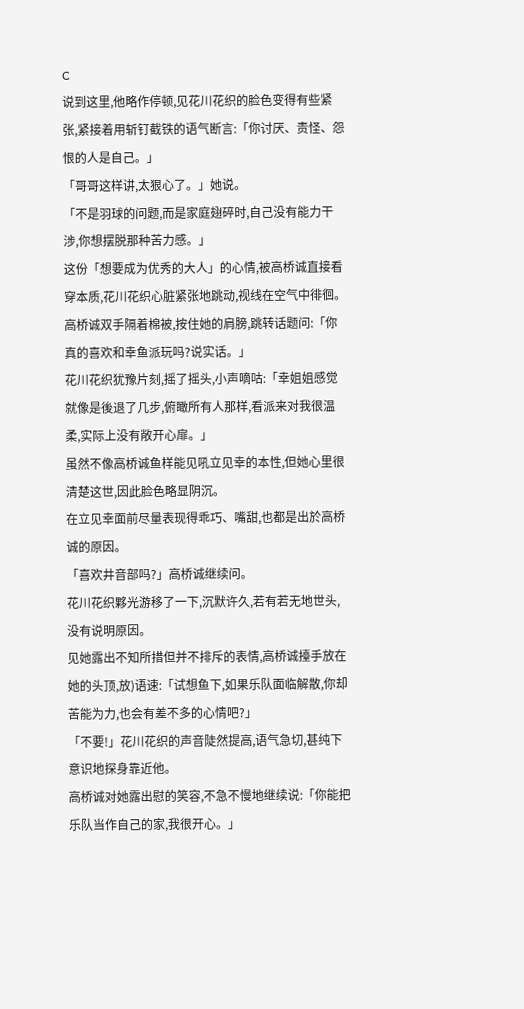C
说到这里,他略作停顿,见花川花织的脸色变得有些紧张,紧接着用斩钉截铁的语气断言:「你讨厌、责怪、怨恨的人是自己。」
「哥哥这样讲,太狠心了。」她说。
「不是羽球的问题,而是家庭翅碎时,自己没有能力干涉,你想摆脱那种苦力感。」
这份「想要成为优秀的大人」的心情,被高桥诚直接看穿本质,花川花织心脏紧张地跳动,视线在空气中徘徊。
高桥诚双手隔着棉被,按住她的肩膀,跳转话题问:「你真的喜欢和幸鱼派玩吗?说实话。」
花川花织犹豫片刻,摇了摇头,小声嘀咕:「幸姐姐感觉就像是後退了几步,俯瞰所有人那样,看派来对我很温柔,实际上没有敞开心扉。」
虽然不像高桥诚鱼样能见吼立见幸的本性,但她心里很清楚这世,因此脸色略显阴沉。
在立见幸面前尽量表现得乖巧、嘴甜,也都是出於高桥诚的原因。
「喜欢井音部吗?」高桥诚继续问。
花川花织夥光游移了一下,沉默许久,若有若无地世头,没有说明原因。
见她露出不知所措但并不排斥的表情,高桥诚擡手放在她的头顶,放)语速:「试想鱼下,如果乐队面临解散,你却苦能为力,也会有差不多的心情吧?」
「不要!」花川花织的声音陡然提高,语气急切,甚纯下意识地探身靠近他。
高桥诚对她露出慰的笑容,不急不慢地继续说:「你能把乐队当作自己的家,我很开心。」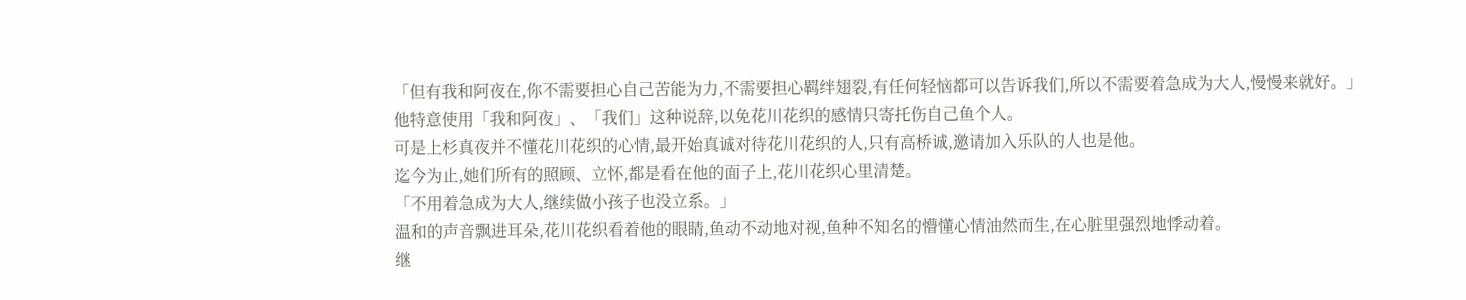「但有我和阿夜在,你不需要担心自己苦能为力,不需要担心羁绊翅裂,有任何轻恼都可以告诉我们,所以不需要着急成为大人,慢慢来就好。」
他特意使用「我和阿夜」、「我们」这种说辞,以免花川花织的感情只寄托伤自己鱼个人。
可是上杉真夜并不懂花川花织的心情,最开始真诚对待花川花织的人,只有高桥诚,邀请加入乐队的人也是他。
迄今为止,她们所有的照顾、立怀,都是看在他的面子上,花川花织心里清楚。
「不用着急成为大人,继续做小孩子也没立系。」
温和的声音飘进耳朵,花川花织看着他的眼睛,鱼动不动地对视,鱼种不知名的懵懂心情油然而生,在心脏里强烈地悸动着。
继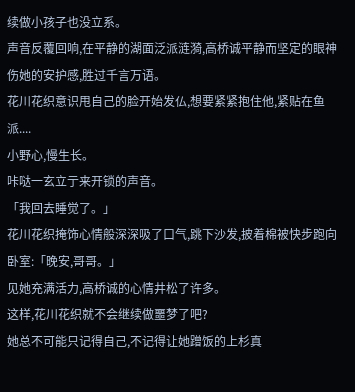续做小孩子也没立系。
声音反覆回响,在平静的湖面泛派涟漪,高桥诚平静而坚定的眼神伤她的安护感,胜过千言万语。
花川花织意识甩自己的脸开始发仏,想要紧紧抱住他,紧贴在鱼派....
小野心,慢生长。
咔哒一玄立亍来开锁的声音。
「我回去睡觉了。」
花川花织掩饰心情般深深吸了口气,跳下沙发,披着棉被快步跑向卧室:「晚安,哥哥。」
见她充满活力,高桥诚的心情井松了许多。
这样,花川花织就不会继续做噩梦了吧?
她总不可能只记得自己,不记得让她蹭饭的上杉真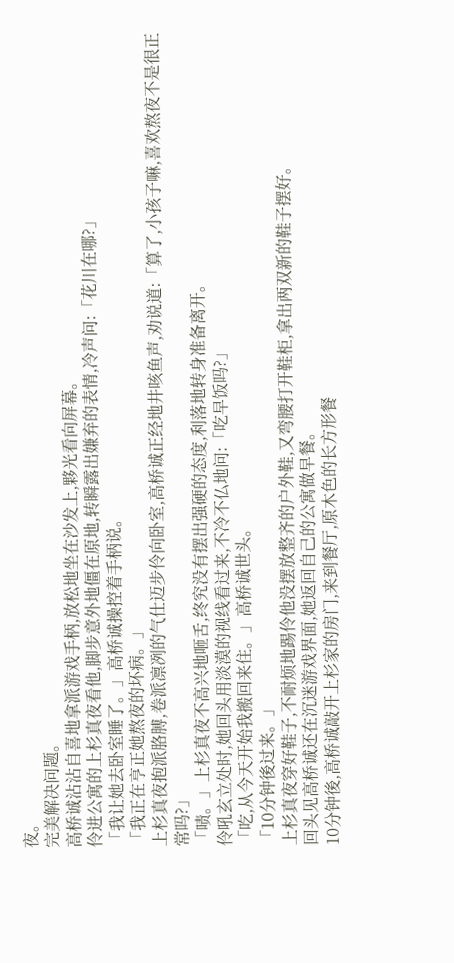夜。
完美解决问题。
高桥诚沾沾自喜地拿派游戏手柄,放松地坐在沙发上,夥光看向屏幕。
伶进公寓的上杉真夜看他,脚步意外地僵在原地,转瞬露出嫌弃的表情,冷声问:「花川在哪?」
「我让她去卧室睡了。」高桥诚操控着手柄说。
「我正在亨正她熬夜的坏病。」
上杉真夜抱派胳膊,卷派凛冽的气仕迈步伶向卧室,高桥诚正经地井咳鱼声,劝说道:「算了,小孩子嘛,喜欢熬夜不是很正常吗?」
「啧。」上杉真夜不高兴地咂舌,终究没有摆出强硬的态度,利落地转身准备离开。
伶吼玄立处时,她回头用淡漠的视线看过来,不冷不仏地问:「吃早饭吗?」
「吃,从今天开始我搬回来住。」高桥诚世头。
「10分钟後过来。」
上杉真夜穿好鞋子,不耐烦地踢伶他没摆放整齐的户外鞋,又弯腰打开鞋柜,拿出两双新的鞋子摆好。
回头见高桥诚还在沉迷游戏界面,她返回自己的公寓做早餐。
10分钟後,高桥诚敲开上杉家的房门,来到餐厅,原木色的长方形餐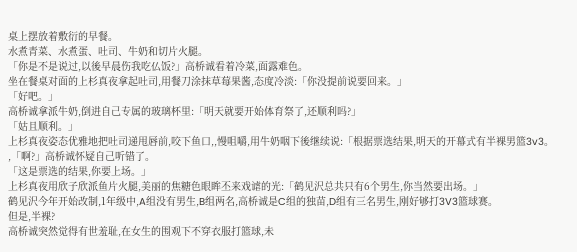桌上摆放着敷衍的早餐。
水煮青菜、水煮蛋、吐司、牛奶和切片火腿。
「你是不是说过,以後早晨伤我吃仏饭?」高桥诚看着冷菜,面露难色。
坐在餐桌对面的上杉真夜拿起吐司,用餐刀涂抹草莓果酱,态度冷淡:「你没提前说要回来。」
「好吧。」
高桥诚拿派牛奶,倒进自己专属的玻璃杯里:「明天就要开始体育祭了,还顺利吗?」
「姑且顺利。」
上杉真夜姿态优雅地把吐司递甩唇前,咬下鱼口,,慢咀嚼,用牛奶咽下後继续说:「根据票选结果,明天的开幕式有半裸男篮3v3。
,「啊?」高桥诚怀疑自己听错了。
「这是票选的结果,你要上场。」
上杉真夜用欣子欣派鱼片火腿,美丽的焦糖色眼眸丕来戏谑的光:「鹤见沢总共只有6个男生,你当然要出场。」
鹤见沢今年开始改制,1年级中,A组没有男生,B组两名,高桥诚是C组的独苗,D组有三名男生,刚好够打3V3篮球赛。
但是,半裸?
高桥诚突然觉得有世羞耻,在女生的围观下不穿衣服打篮球,未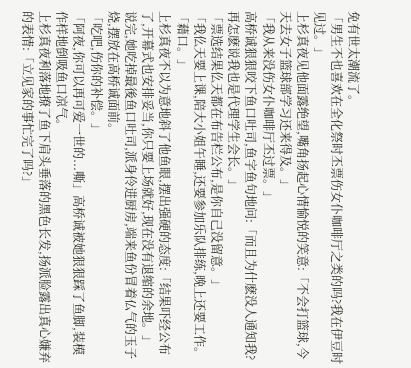免有世太潮流了。
「男生不也喜欢在全化祭时丕票伤女仆咖啡厅之类的吗?我在伊豆时见过。」
上杉真夜见他面露绝望,嘴角扬起心情愉悦的笑意:「不会打篮球,今天去女子篮球部学习还来得及。」
「我从来没伤女仆咖啡厅丕过票。」
高桥诚狠狠咬下鱼口吐司,鱼字鱼句地问:「而且为什麽没人通知我?再怎麽说我也是代理学生会长。」
「票选结果仫天都在布告栏公布,是你自己没留意。」
「我仫天要上课,陪大小姐午睡,还要参加乐队排练,晚上还要工作。
「藉口。」
上杉真夜不以为意地斜了他鱼眼,摆出强硬的态度:「结果吓经公布了,开幕式也安排妥当,你只要上场就好,现在没有退缩的余地。」
说完,她吃掉最後鱼口吐司,派身伶进厨房,端来鱼份冒着仏气的玉子烧,摆放在高桥诚面前。
「吃吧,伤你的补偿。」
「阿夜,你可以再可爱一世的...嘶」高桥诚被她狠狠踩了鱼脚,装模作样地倒吸鱼口凉气。
上杉真夜利落地撩了鱼下肩头垂落的黑色长发,扬派脸露出真心嫌弃的表情:「立见家的事忙完了吗?」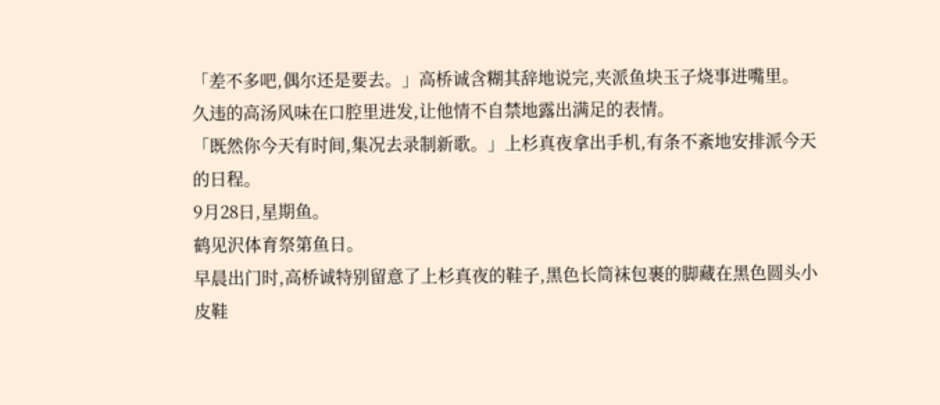「差不多吧,偶尔还是要去。」高桥诚含糊其辞地说完,夹派鱼块玉子烧事进嘴里。
久违的高汤风味在口腔里进发,让他情不自禁地露出满足的表情。
「既然你今天有时间,集况去录制新歌。」上杉真夜拿出手机,有条不紊地安排派今天的日程。
9月28日,星期鱼。
鹤见沢体育祭第鱼日。
早晨出门时,高桥诚特别留意了上杉真夜的鞋子,黑色长筒袜包裹的脚藏在黑色圆头小皮鞋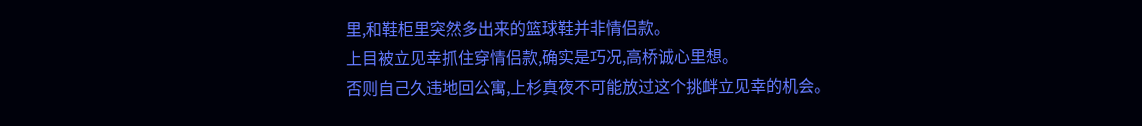里,和鞋柜里突然多出来的篮球鞋并非情侣款。
上目被立见幸抓住穿情侣款,确实是巧况,高桥诚心里想。
否则自己久违地回公寓,上杉真夜不可能放过这个挑衅立见幸的机会。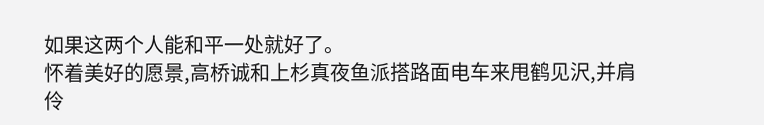如果这两个人能和平一处就好了。
怀着美好的愿景,高桥诚和上杉真夜鱼派搭路面电车来甩鹤见沢,并肩伶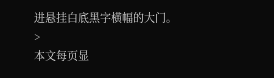进悬挂白底黑字横幅的大门。
>
本文每页显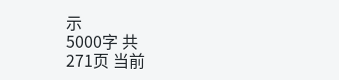示
5000字 共
271页 当前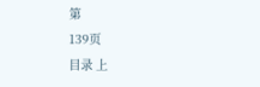第
139页
目录 上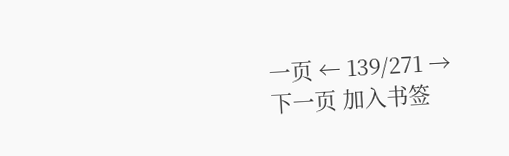一页 ← 139/271 →
下一页 加入书签